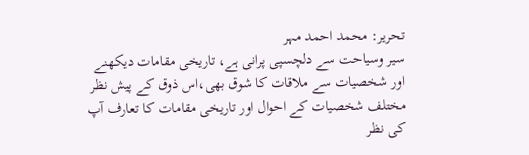تحریر: محمد احمد مہر
سیر وسیاحت سے دلچسپی پرانی ہے، تاریخی مقامات دیکھنے اور شخصیات سے ملاقات کا شوق بھی،اس ذوق کے پیش نظر مختلف شخصیات کے احوال اور تاریخی مقامات کا تعارف آپ کی نظر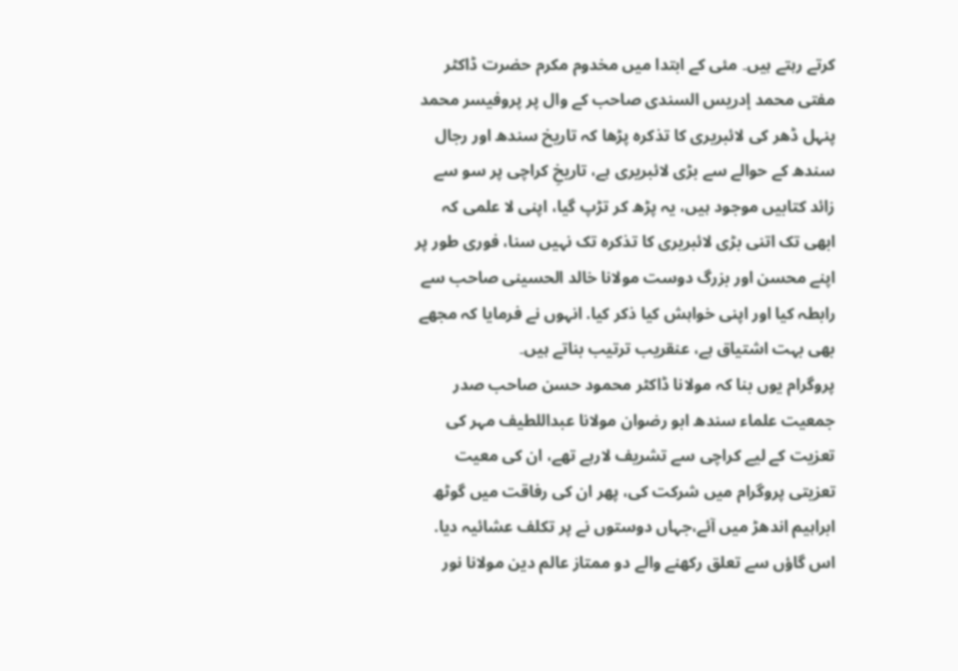کرتے رہتے ہیں۔ مئی کے ابتدا میں مخدوم مکرم حضرت ڈاکٹر مفتی محمد إدريس السندی صاحب کے وال پر پروفیسر محمد پنہل ڈھر کی لائبریری کا تذکرہ پڑھا کہ تاریخ سندھ اور رجال سندھ کے حوالے سے بڑی لائبریری ہے، تاریخِ کراچی پر سو سے زائد کتابیں موجود ہیں، یہ پڑھ کر تڑپ گیا، اپنی لا علمی کہ ابھی تک اتنی بڑی لائبریری کا تذکرہ تک نہیں سنا، فوری طور پر اپنے محسن اور بزرگ دوست مولانا خالد الحسینی صاحب سے رابطہ کیا اور اپنی خواہش کیا ذکر کیا. انہوں نے فرمایا کہ مجھے بھی بہت اشتیاق ہے، عنقریب ترتیب بناتے ہیں۔
پروگرام یوں بنا کہ مولانا ڈاکٹر محمود حسن صاحب صدر جمعیت علماء سندھ ابو رضوان مولانا عبداللطيف مہر کی تعزیت کے لیے کراچی سے تشریف لارہے تھے، ان کی معیت تعزيتی پروگرام میں شرکت کی، پھر ان کی رفاقت میں گوٹھ ابراہیم اندھڑ میں آئے،جہاں دوستوں نے پر تکلف عشائیہ دیا. اس گاؤں سے تعلق رکھنے والے دو ممتاز عالم دین مولانا نور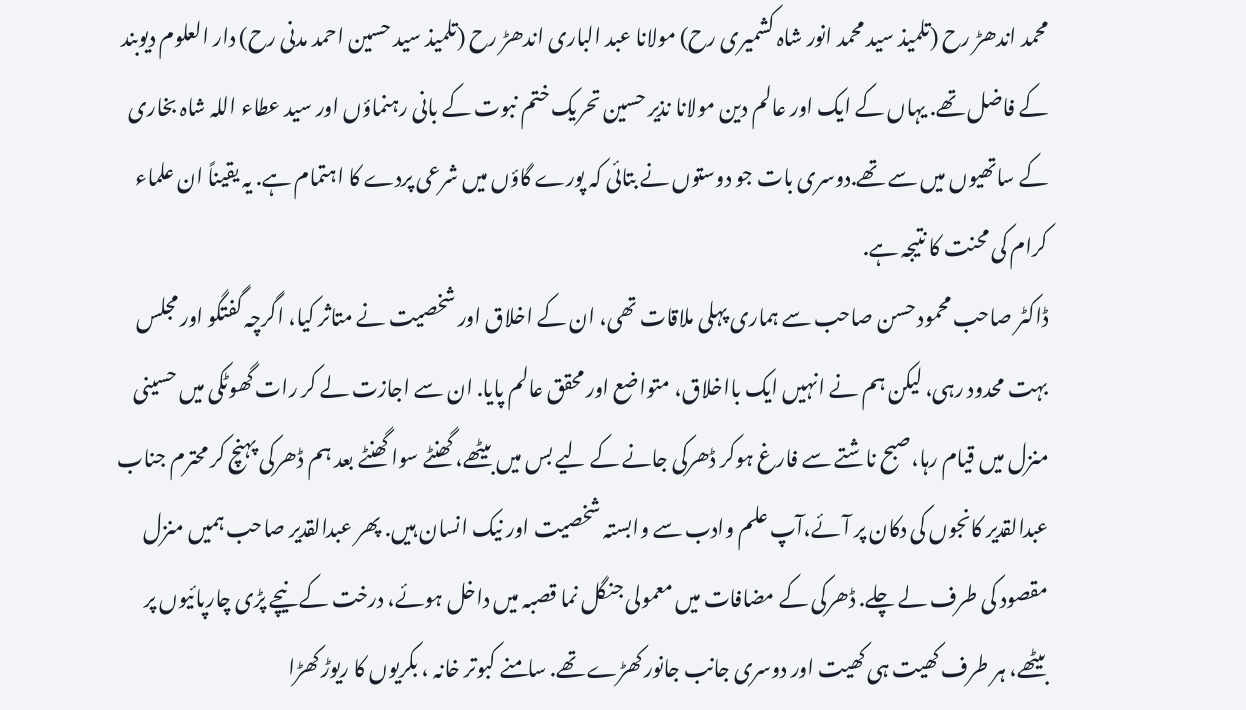محمد اندھڑ رح (تلمیذ سید محمد انور شاہ کشمیری رح) مولانا عبد الباری اندھڑ رح (تلمیذ سید حسین احمد مدنی رح) دار العلوم دیوبند کے فاضل تھے. یہاں کے ایک اور عالم دین مولانا نذیر حسین تحریک ختم نبوت کے بانی رہنماؤں اور سید عطاء اللہ شاہ بخاری کے ساتھیوں میں سے تھے.دوسری بات جو دوستوں نے بتائی کہ پورے گاؤں میں شرعی پردے کا اہتمام ہے. یہ یقیناً ان علماء کرام کی محنت کا نتیجہ ہے.
ڈاکٹر صاحب محمود حسن صاحب سے ہماری پہلی ملاقات تھی، ان کے اخلاق اور شخصیت نے متاثر کیا، اگرچہ گفتگو اور مجلس بہت محدود رہی، لیکن ہم نے انہیں ایک بااخلاق، متواضع اور محقق عالم پایا. ان سے اجازت لے کر رات گھوٹکی میں حسینی منزل میں قیام رہا،صبح ناشتے سے فارغ ہوکر ڈھرکی جانے کے لیے بس میں بیٹھے، گھنٹے سوا گھنٹے بعد ہم ڈھرکی پہنچ کر محترم جناب عبدالقدیر کانجوں کی دکان پر آئے،آپ علم وادب سے وابستہ شخصیت اور نیک انسان ہیں. پھر عبدالقدیر صاحب ہمیں منزل مقصود کی طرف لے چلے. ڈھرکی کے مضافات میں معمولی جنگل نما قصبہ میں داخل ہوئے، درخت کے نیچے پڑی چارپائیوں پر بیٹھے، ہر طرف کھیت ہی کھیت اور دوسری جانب جانور کھڑے تھے. سامنے کبوتر خانہ ، بکریوں کا ریوڑ کھڑا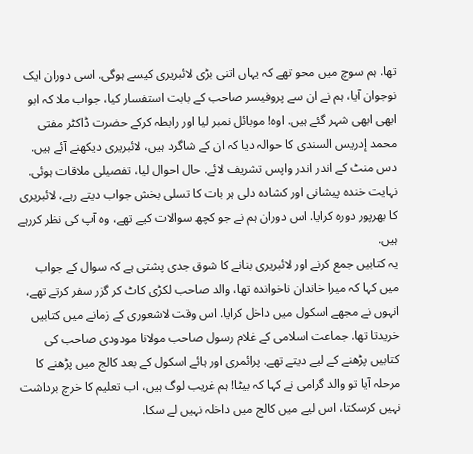تھا. ہم سوچ میں محو تھے کہ یہاں اتنی بڑی لائبریری کیسے ہوگی. اسی دوران ایک نوجوان آیا، ہم نے ان سے پروفیسر صاحب کے بابت استفسار کیا، جواب ملا کہ ابو ابھی ابھی شہر گئے ہیں. اوہ! موبائل نمبر لیا اور رابطہ کرکے حضرت ڈاکٹر مفتی محمد إدريس السندی کا حوالہ دیا کہ ان کے شاگرد ہیں، لائبریری دیکھنے آئے ہیں.
دس منٹ کے اندر اندر واپس تشریف لائے. حال احوال لیا، تفصيلی ملاقات ہوئی. نہایت خندہ پیشانی اور کشادہ دلی ہر بات کا تسلی بخش جواب دیتے رہے، لائبریری کا بھرپور دورہ کرایا. اس دوران ہم نے جو کچھ سوالات کیے تھے، وہ آپ کی نظر کررہے ہیں.
یہ کتابیں جمع کرنے اور لائبریری بنانے کا شوق جدی پشتی ہے کہ سوال کے جواب میں کہا کہ میرا خاندان ناخواندہ تھا، والد صاحب لکڑی کاٹ کر گزر سفر کرتے تھے، انہوں نے مجھے اسکول میں داخل کرایا. اس وقت لاشعوری کے زمانے میں کتابیں خریدتا تھا. جماعت اسلامی کے غلام رسول صاحب مولانا مودودی صاحب کی کتابیں پڑھنے کے لیے دیتے تھے. پرائمری اور ہائے اسکول کے بعد کالج میں پڑھنے کا مرحلہ آیا تو والد گرامی نے کہا کہ بیٹا! ہم غریب لوگ ہیں، اب تعلیم کا خرچ برداشت نہیں کرسکتا، اس لیے میں کالج میں داخلہ نہیں لے سکا.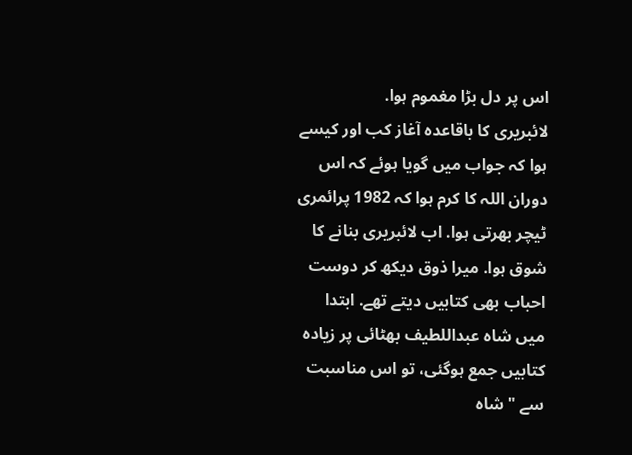اس پر دل بڑا مغموم ہوا.
لائبریری کا باقاعدہ آغاز کب اور کیسے ہوا کہ جواب میں گویا ہوئے کہ اس دوران اللہ کا کرم ہوا کہ 1982 پرائمری ٹیچر بھرتی ہوا. اب لائبریری بنانے کا شوق ہوا. میرا ذوق دیکھ کر دوست احباب بھی کتابیں دیتے تھے. ابتدا میں شاہ عبداللطيف بھٹائی پر زیادہ کتابیں جمع ہوگئی، تو اس مناسبت سے "شاہ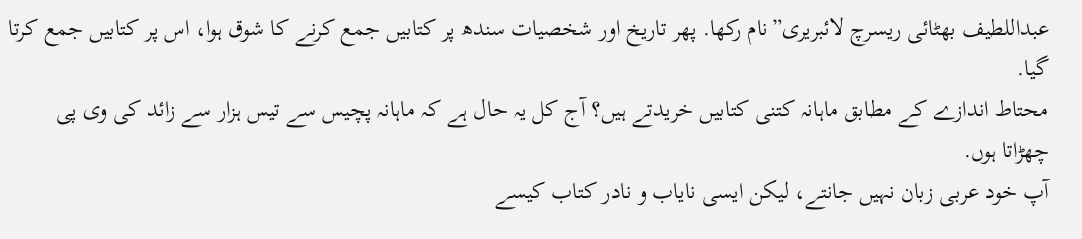عبداللطيف بھٹائی ریسرچ لائبریری”نام رکھا. پھر تاریخ اور شخصیات سندھ پر کتابیں جمع کرنے کا شوق ہوا، اس پر کتابیں جمع کرتا گیا.
محتاط اندازے کے مطابق ماہانہ کتنی کتابیں خریدتے ہیں؟ آج کل یہ حال ہے کہ ماہانہ پچیس سے تیس ہزار سے زائد کی وی پی چھڑاتا ہوں.
آپ خود عربی زبان نہیں جانتے، لیکن ایسی نایاب و نادر کتاب کیسے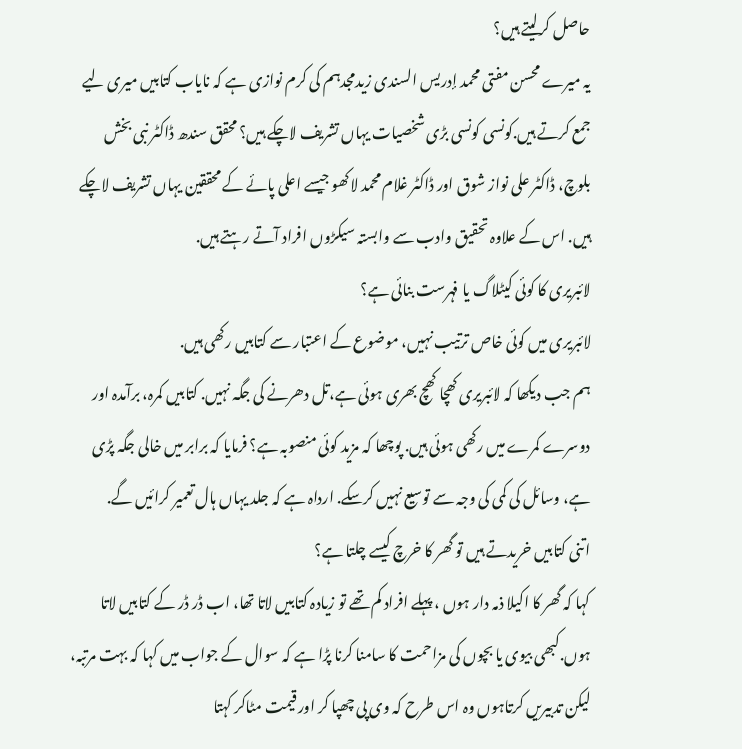حاصل کرلیتے ہیں؟
یہ میرے محسن مفتی محمد إدريس السندی زیدمجدہم کی کرم نوازی ہے کہ نایاب کتابیں میری لیے جمع کرتے ہیں.کونسی کونسی بڑی شخصیات یہاں تشریف لاچکے ہیں؟ محقق سندھ ڈاکٹر نبی بخش بلوچ، ڈاکٹر علی نواز شوق اور ڈاکٹر غلام محمد لاکھو جیسے اعلی پائے کے محققین یہاں تشریف لاچکے ہیں. اس کے علاوہ تحقیق وادب سے وابستہ سیکڑوں افراد آتے رہتے ہیں.
لائبریری کا کوئی کیٹلاگ یا فہرست بنائی ہے؟
لائبریری میں کوئی خاص ترتیب نہیں، موضوع کے اعتبار سے کتابیں رکھی ہیں.
ہم جب دیکھا کہ لائبریری کھچا کھچ بھری ہوئی ہے،تل دھرنے کی جگہ نہیں. کتابیں کمرہ، برآمدہ اور دوسرے کمرے میں رکھی ہوئی ہیں. پوچھا کہ مزید کوئی منصوبہ ہے؟ فرمایا کہ برابر میں خالی جگہ پڑی ہے، وسائل کی کمی کی وجہ سے توسیع نہیں کرسکے. ارداہ ہے کہ جلد یہاں ہال تعمیر کرائیں گے.
اتنی کتابیں خریدتے ہیں تو گھر کا خرچ کیسے چلتا ہے؟
کہا کہ گھر کا اکیلا ذمہ دار ہوں ، پہلے افراد کم تھے تو زیادہ کتابیں لاتا تھا، اب ڈر ڈر کے کتابیں لاتا ہوں.کبھی بیوی یا بچوں کی مزاحمت کا سامنا کرنا پڑا ہے کہ سوال کے جواب میں کہا کہ بہت مرتبہ، لیکن تدبیریں کرتاہوں وہ اس طرح کہ وی پی چھپا کر اور قیمت مٹاکر کہتا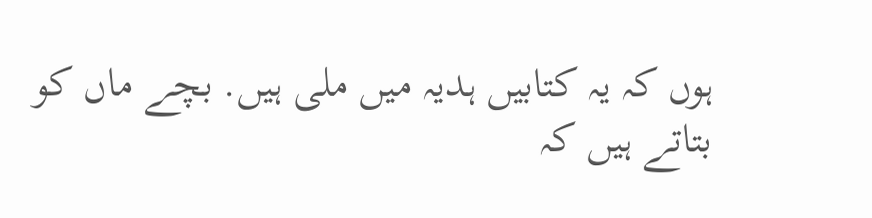ہوں کہ یہ کتابیں ہدیہ میں ملی ہیں. بچے ماں کو بتاتے ہیں کہ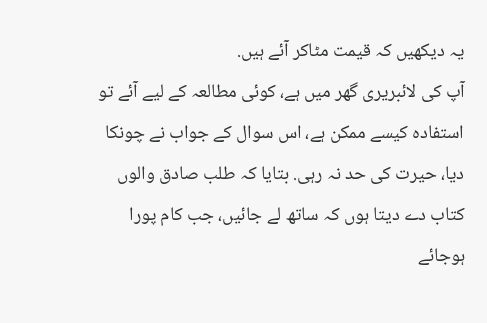یہ دیکھیں کہ قیمت مٹاکر آئے ہیں.
آپ کی لائبریری گھر میں ہے، کوئی مطالعہ کے لیے آئے تو استفادہ کیسے ممکن ہے، اس سوال کے جواب نے چونکا دیا، حیرت کی حد نہ رہی. بتایا کہ طلب صادق والوں کتاب دے دیتا ہوں کہ ساتھ لے جائیں، جب کام پورا ہوجائے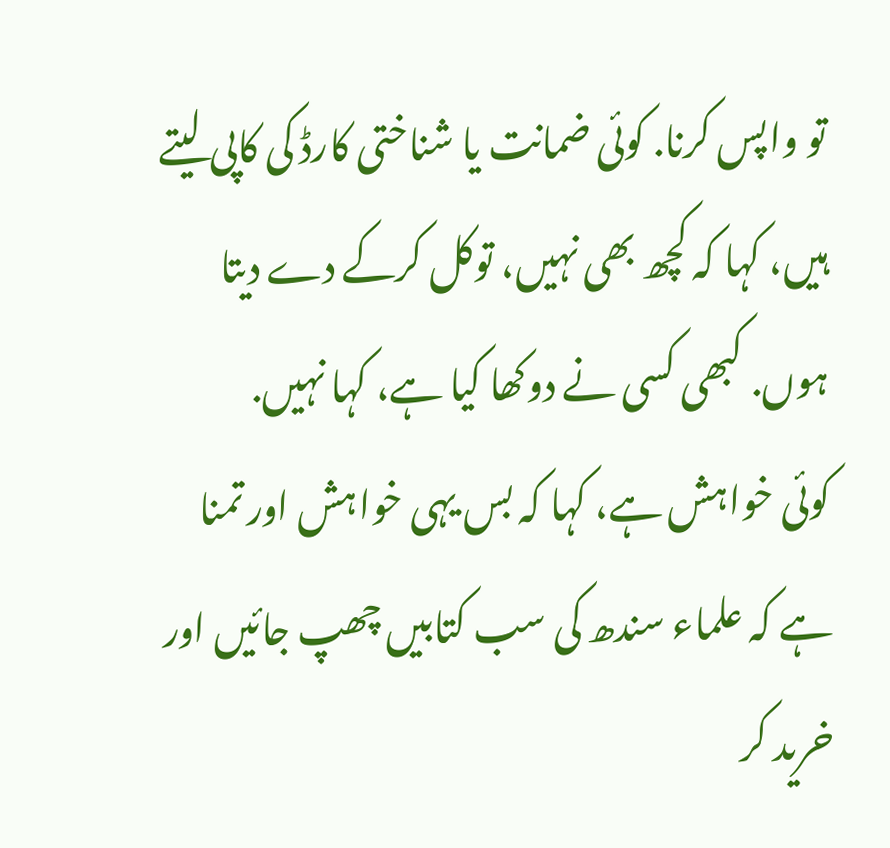تو واپس کرنا. کوئی ضمانت یا شناختی کارڈ کی کاپی لیتے ہیں، کہا کہ کچھ بھی نہیں، توکل کرکے دے دیتا ہوں. کبھی کسی نے دوکھا کیا ہے، کہا نہیں.
کوئی خواہش ہے، کہا کہ بس یہی خواہش اور تمنا ہے کہ علماء سندھ کی سب کتابیں چھپ جائیں اور خرید کر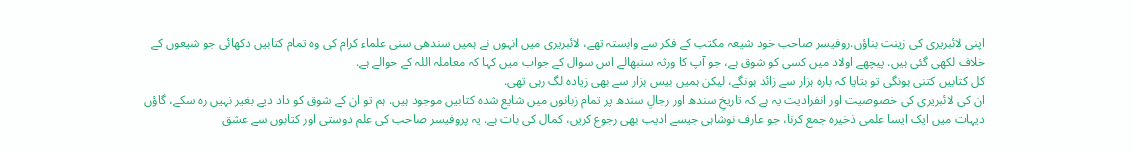اپنی لائبریری کی زینت بناؤں.روفیسر صاحب خود شیعہ مکتب کے فکر سے وابستہ تھے، لائبریری میں انہوں نے ہمیں سندھی سنی علماء کرام کی وہ تمام کتابیں دکھائی جو شیعوں کے خلاف لکھی گئی ہیں. پیچھے اولاد میں کسی کو شوق ہے، جو آپ کا ورثہ سنبھالے اس سوال کے جواب میں کہا کہ معاملہ اللہ کے حوالے ہے.
کل کتابیں کتنی ہونگی تو بتایا کہ بارہ ہزار سے زائد ہونگے، لیکن ہمیں بیس ہزار سے بھی زیادہ لگ رہی تھی.
ان کی لائبریری کی خصوصیت اور انفرادیت یہ ہے کہ تاریخِ سندھ اور رجالِ سندھ پر تمام زبانوں میں شایع شدہ کتابیں موجود ہیں. ہم تو ان کے شوق کو داد دیے بغیر نہیں رہ سکے، گاؤں دیہات میں ایک ایسا علمی ذخیرہ جمع کرنا، جو عارف نوشاہی جیسے ادیب بھی رجوع کریں، کمال کی بات ہے. یہ پروفیسر صاحب کی علم دوستی اور کتابوں سے عشق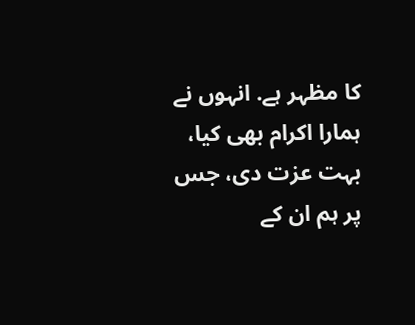کا مظہر ہے. انہوں نے ہمارا اکرام بھی کیا، بہت عزت دی، جس پر ہم ان کے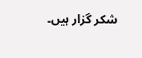شکر گزار ہیں۔